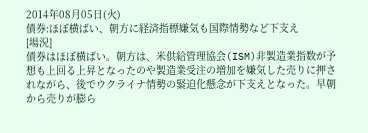2014年08月05日(火)
債券:ほぼ横ばい、朝方に経済指標嫌気も国際情勢など下支え
[場況]
債券はほぼ横ばい。朝方は、米供給管理協会(ISM)非製造業指数が予想も上回る上昇となったのや製造業受注の増加を嫌気した売りに押されながら、後でウクライナ情勢の緊迫化懸念が下支えとなった。早朝から売りが膨ら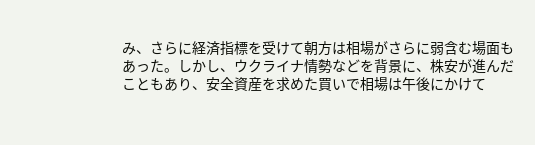み、さらに経済指標を受けて朝方は相場がさらに弱含む場面もあった。しかし、ウクライナ情勢などを背景に、株安が進んだこともあり、安全資産を求めた買いで相場は午後にかけて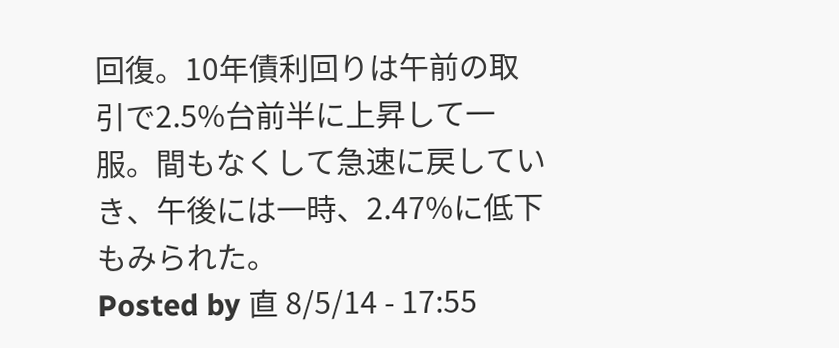回復。10年債利回りは午前の取引で2.5%台前半に上昇して一服。間もなくして急速に戻していき、午後には一時、2.47%に低下もみられた。
Posted by 直 8/5/14 - 17:55